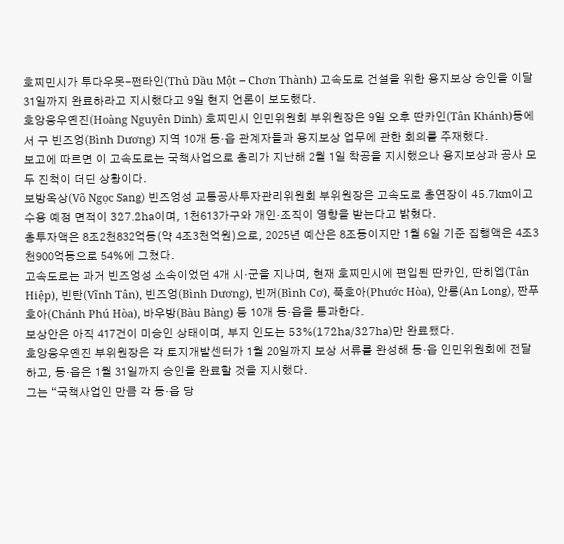호찌민시가 투다우못-쩐타인(Thủ Dầu Một – Chơn Thành) 고속도로 건설을 위한 용지보상 승인을 이달 31일까지 완료하라고 지시했다고 9일 현지 언론이 보도했다.
호앙응우옌진(Hoàng Nguyên Dinh) 호찌민시 인민위원회 부위원장은 9일 오후 딴카인(Tân Khánh)동에서 구 빈즈엉(Bình Dương) 지역 10개 동·읍 관계자들과 용지보상 업무에 관한 회의를 주재했다.
보고에 따르면 이 고속도로는 국책사업으로 총리가 지난해 2월 1일 착공을 지시했으나 용지보상과 공사 모두 진척이 더딘 상황이다.
보방옥상(Võ Ngọc Sang) 빈즈엉성 교통공사투자관리위원회 부위원장은 고속도로 총연장이 45.7km이고 수용 예정 면적이 327.2ha이며, 1천613가구와 개인·조직이 영향을 받는다고 밝혔다.
총투자액은 8조2천832억동(약 4조3천억원)으로, 2025년 예산은 8조동이지만 1월 6일 기준 집행액은 4조3천900억동으로 54%에 그쳤다.
고속도로는 과거 빈즈엉성 소속이었던 4개 시·군을 지나며, 현재 호찌민시에 편입된 딴카인, 딴히엡(Tân Hiệp), 빈탄(Vĩnh Tân), 빈즈엉(Bình Dương), 빈꺼(Bình Cơ), 푹호아(Phước Hòa), 안롱(An Long), 짠푸호아(Chánh Phú Hòa), 바우방(Bàu Bàng) 등 10개 동·읍을 통과한다.
보상안은 아직 417건이 미승인 상태이며, 부지 인도는 53%(172ha/327ha)만 완료됐다.
호앙응우옌진 부위원장은 각 토지개발센터가 1월 20일까지 보상 서류를 완성해 동·읍 인민위원회에 전달하고, 동·읍은 1월 31일까지 승인을 완료할 것을 지시했다.
그는 “국책사업인 만큼 각 동·읍 당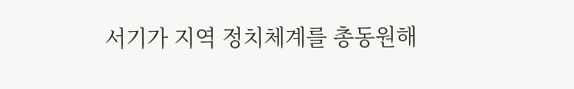서기가 지역 정치체계를 총동원해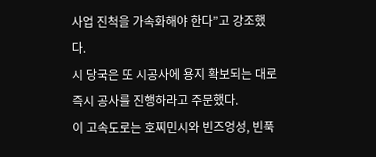사업 진척을 가속화해야 한다”고 강조했다.
시 당국은 또 시공사에 용지 확보되는 대로 즉시 공사를 진행하라고 주문했다.
이 고속도로는 호찌민시와 빈즈엉성, 빈푹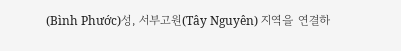(Bình Phước)성, 서부고원(Tây Nguyên) 지역을 연결하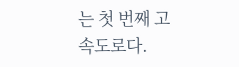는 첫 번째 고속도로다.